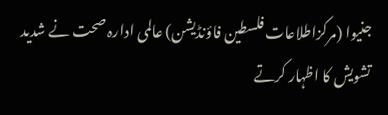جنیوا (مرکزاطلاعات فلسطین فاؤنڈیشن) عالمی ادارہ صحت نے شدید تشویش کا اظہار کرتے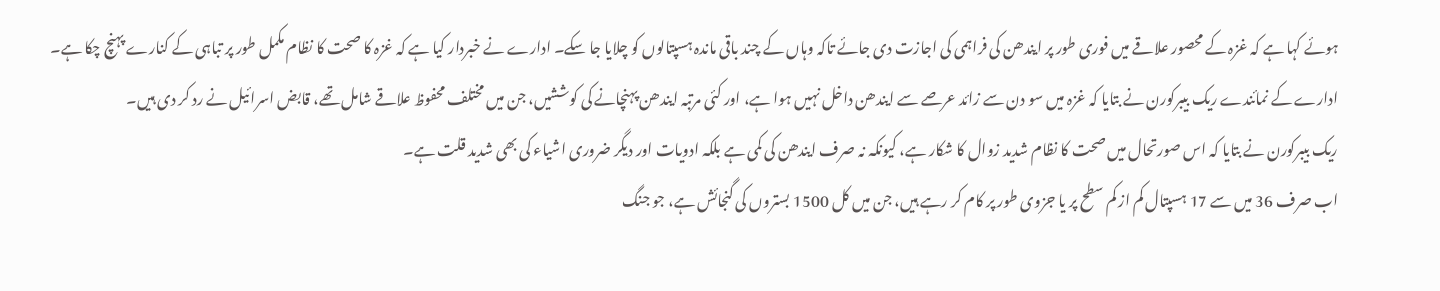ہوئے کہا ہے کہ غزہ کے محصور علاقے میں فوری طور پر ایندھن کی فراہمی کی اجازت دی جائے تاکہ وہاں کے چند باقی ماندہ ہسپتالوں کو چلایا جا سکے۔ ادارے نے خبردار کیا ہے کہ غزہ کا صحت کا نظام مکمل طور پر تباہی کے کنارے پہنچ چکا ہے۔
ادارے کے نمائندے ریک بیبرکورن نے بتایا کہ غزہ میں سو دن سے زائد عرصے سے ایندھن داخل نہیں ہوا ہے، اور کئی مرتبہ ایندھن پہنچانے کی کوششیں، جن میں مختلف محفوظ علاقے شامل تھے، قابض اسرائیل نے رد کر دی ہیں۔
ریک بیبرکورن نے بتایا کہ اس صورتحال میں صحت کا نظام شدید زوال کا شکار ہے، کیونکہ نہ صرف ایندھن کی کمی ہے بلکہ ادویات اور دیگر ضروری اشیاء کی بھی شدید قلت ہے۔
اب صرف 36 میں سے 17 ہسپتال کم از کم سطح پر یا جزوی طور پر کام کر رہے ہیں، جن میں کل 1500 بستروں کی گنجائش ہے، جو جنگ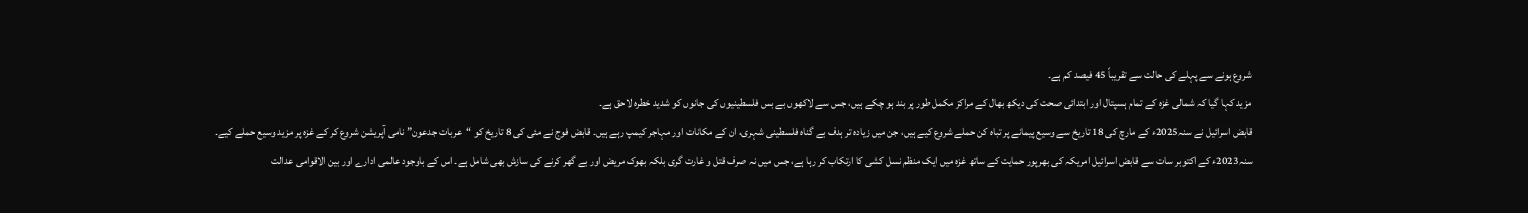شروع ہونے سے پہلے کی حالت سے تقریباً 45 فیصد کم ہے۔
مزید کہا گیا کہ شمالی غزہ کے تمام ہسپتال اور ابتدائی صحت کی دیکھ بھال کے مراکز مکمل طور پر بند ہو چکے ہیں، جس سے لاکھوں بے بس فلسطینیوں کی جانوں کو شدید خطرہ لاحق ہے۔
قابض اسرائیل نے سنہ2025ء کے مارچ کی 18 تاریخ سے وسیع پیمانے پر تباہ کن حملے شروع کیے ہیں، جن میں زیادہ تر ہدف بے گناہ فلسطینی شہری، ان کے مکانات اور مہاجر کیمپ رہے ہیں۔ قابض فوج نے مئی کی 8 تاریخ کو “عربات جدعون” نامی آپریشن شروع کر کے غزہ پر مزید وسیع حملے کیے۔
سنہ2023ء کے اکتوبر سات سے قابض اسرائیل امریکہ کی بھرپور حمایت کے ساتھ غزہ میں ایک منظم نسل کشی کا ارتکاب کر رہا ہے، جس میں نہ صرف قتل و غارت گری بلکہ بھوک مریض اور بے گھر کرنے کی سازش بھی شامل ہے۔ اس کے باوجود عالمی ادارے اور بین الاقوامی عدالت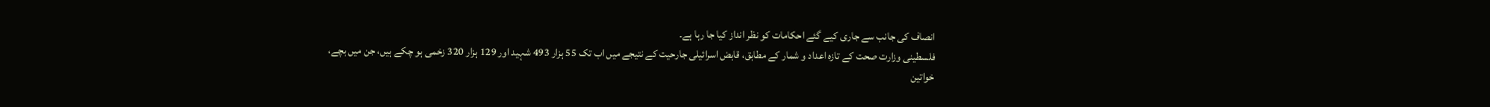انصاف کی جانب سے جاری کیے گئے احکامات کو نظر انداز کیا جا رہا ہے۔
فلسطینی وزارت صحت کے تازہ اعداد و شمار کے مطابق، قابض اسرائیلی جارحیت کے نتیجے میں اب تک 55 ہزار 493 شہید اور 129 ہزار 320 زخمی ہو چکے ہیں، جن میں بچے، خواتین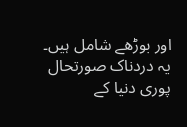اور بوڑھے شامل ہیں۔
یہ دردناک صورتحال پوری دنیا کے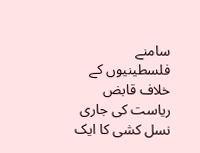سامنے فلسطینیوں کے خلاف قابض ریاست کی جاری نسل کشی کا ایک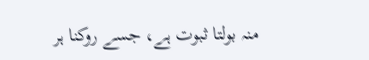منہ بولتا ثبوت ہے، جسے روکنا ہر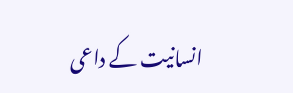انسانیت کے داعی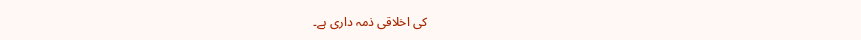کی اخلاقی ذمہ داری ہے۔